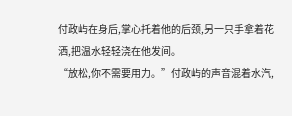付政屿在身后,掌心托着他的后颈,另一只手拿着花洒,把温水轻轻浇在他发间。
“放松,你不需要用力。”付政屿的声音混着水汽,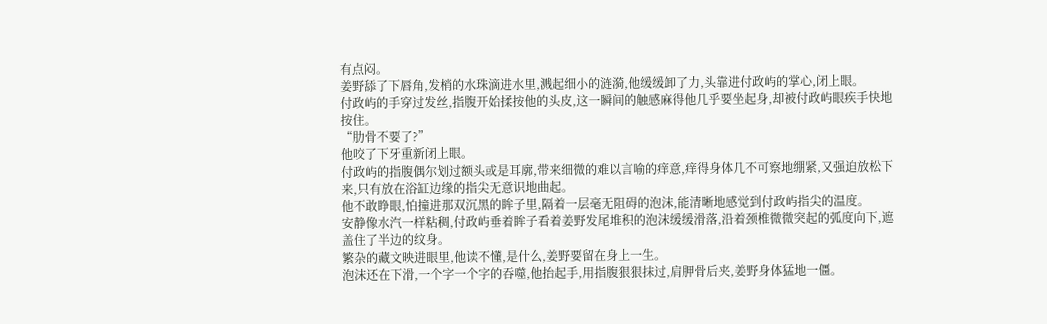有点闷。
姜野舔了下唇角,发梢的水珠滴进水里,溅起细小的涟漪,他缓缓卸了力,头靠进付政屿的掌心,闭上眼。
付政屿的手穿过发丝,指腹开始揉按他的头皮,这一瞬间的触感麻得他几乎要坐起身,却被付政屿眼疾手快地按住。
“肋骨不要了?”
他咬了下牙重新闭上眼。
付政屿的指腹偶尔划过额头或是耳廓,带来细微的难以言喻的痒意,痒得身体几不可察地绷紧,又强迫放松下来,只有放在浴缸边缘的指尖无意识地曲起。
他不敢睁眼,怕撞进那双沉黑的眸子里,隔着一层毫无阻碍的泡沫,能清晰地感觉到付政屿指尖的温度。
安静像水汽一样粘稠,付政屿垂着眸子看着姜野发尾堆积的泡沫缓缓滑落,沿着颈椎微微突起的弧度向下,遮盖住了半边的纹身。
繁杂的藏文映进眼里,他读不懂,是什么,姜野要留在身上一生。
泡沫还在下滑,一个字一个字的吞噬,他抬起手,用指腹狠狠抹过,肩胛骨后夹,姜野身体猛地一僵。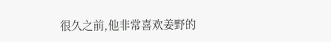很久之前,他非常喜欢姜野的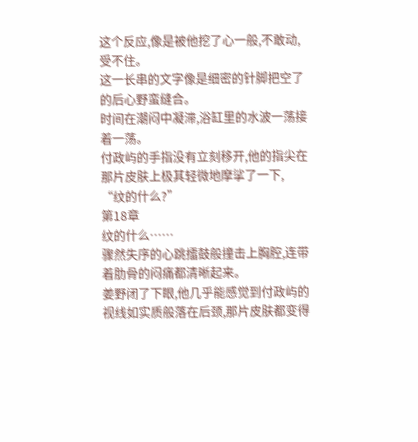这个反应,像是被他挖了心一般,不敢动,受不住。
这一长串的文字像是细密的针脚把空了的后心野蛮缝合。
时间在潮闷中凝滞,浴缸里的水波一荡接着一荡。
付政屿的手指没有立刻移开,他的指尖在那片皮肤上极其轻微地摩挲了一下,
“纹的什么?”
第18章
纹的什么……
骤然失序的心跳擂鼓般撞击上胸腔,连带着肋骨的闷痛都清晰起来。
姜野闭了下眼,他几乎能感觉到付政屿的视线如实质般落在后颈,那片皮肤都变得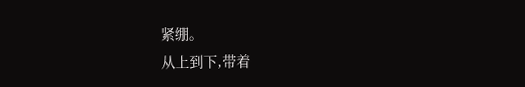紧绷。
从上到下,带着